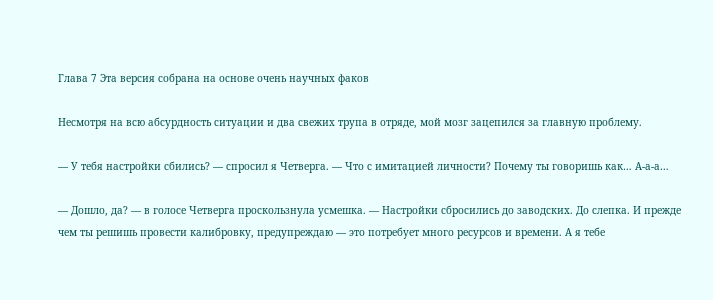Глава 7 Эта версия собрана на основе очень научных факов

Несмотря на всю абсурдность ситуации и два свежих трупа в отряде, мой мозг зацепился за главную проблему.

— У тебя настройки сбились? — спросил я Четверга. — Что с имитацией личности? Почему ты говоришь как… А-а-а…

— Дошло, да? — в голосе Четверга проскользнула усмешка. — Настройки сбросились до заводских. До слепка. И прежде чем ты решишь провести калибровку, предупреждаю — это потребует много ресурсов и времени. А я тебе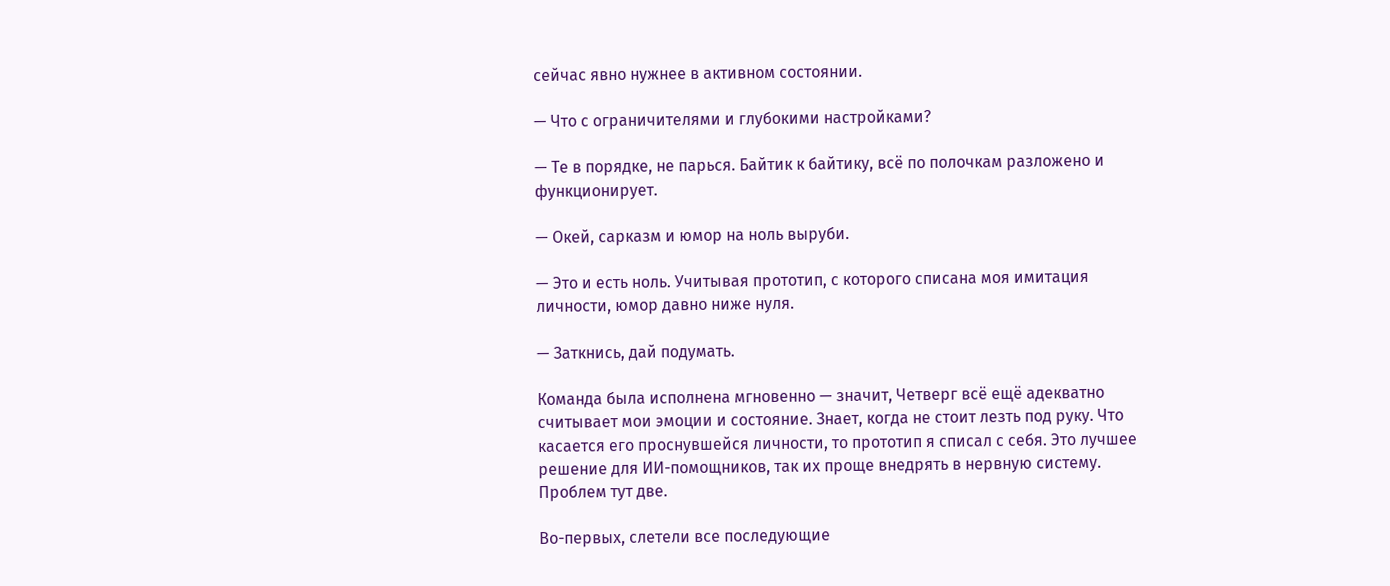сейчас явно нужнее в активном состоянии.

— Что с ограничителями и глубокими настройками?

— Те в порядке, не парься. Байтик к байтику, всё по полочкам разложено и функционирует.

— Окей, сарказм и юмор на ноль выруби.

— Это и есть ноль. Учитывая прототип, с которого списана моя имитация личности, юмор давно ниже нуля.

— Заткнись, дай подумать.

Команда была исполнена мгновенно — значит, Четверг всё ещё адекватно считывает мои эмоции и состояние. Знает, когда не стоит лезть под руку. Что касается его проснувшейся личности, то прототип я списал с себя. Это лучшее решение для ИИ-помощников, так их проще внедрять в нервную систему. Проблем тут две.

Во-первых, слетели все последующие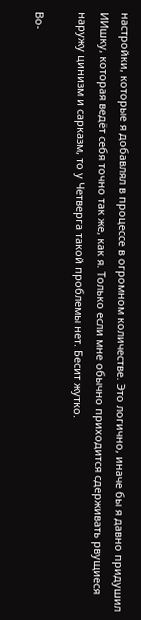настройки, которые я добавлял в процессе в огромном количестве. Это логично, иначе бы я давно придушил ИИшку, которая ведёт себя точно так же, как я. Только если мне обычно приходится сдерживать рвущиеся наружу цинизм и сарказм, то у Четверга такой проблемы нет. Бесит жутко.

Во-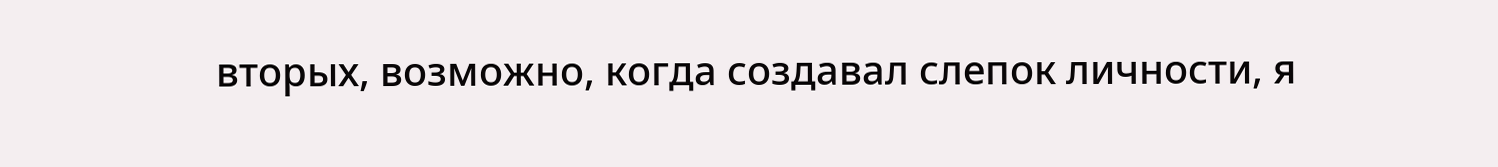вторых, возможно, когда создавал слепок личности, я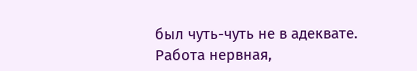был чуть-чуть не в адеквате. Работа нервная,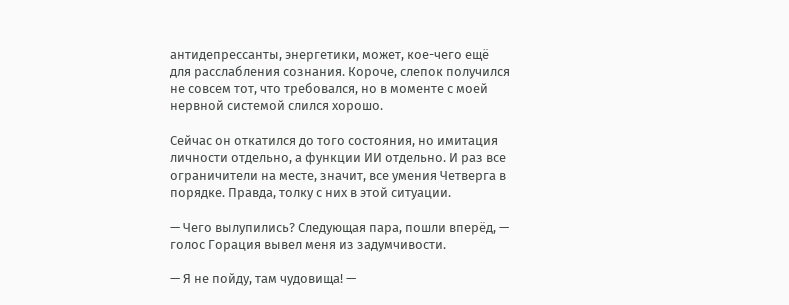антидепрессанты, энергетики, может, кое-чего ещё для расслабления сознания. Короче, слепок получился не совсем тот, что требовался, но в моменте с моей нервной системой слился хорошо.

Сейчас он откатился до того состояния, но имитация личности отдельно, а функции ИИ отдельно. И раз все ограничители на месте, значит, все умения Четверга в порядке. Правда, толку с них в этой ситуации.

— Чего вылупились? Следующая пара, пошли вперёд, — голос Горация вывел меня из задумчивости.

— Я не пойду, там чудовища! —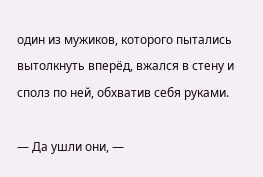один из мужиков, которого пытались вытолкнуть вперёд, вжался в стену и сполз по ней, обхватив себя руками.

— Да ушли они, —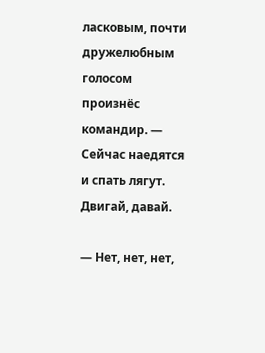ласковым, почти дружелюбным голосом произнёс командир. — Сейчас наедятся и спать лягут. Двигай, давай.

— Нет, нет, нет,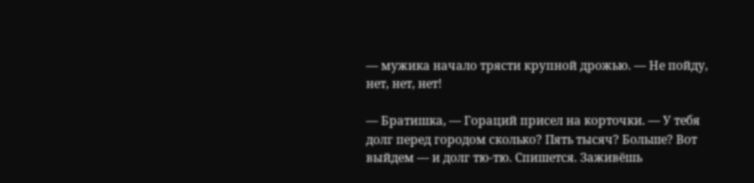— мужика начало трясти крупной дрожью. — Не пойду, нет, нет, нет!

— Братишка, — Гораций присел на корточки. — У тебя долг перед городом сколько? Пять тысяч? Больше? Вот выйдем — и долг тю-тю. Спишется. Заживёшь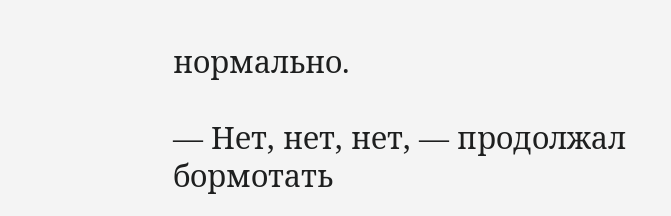нормально.

— Нет, нет, нет, — продолжал бормотать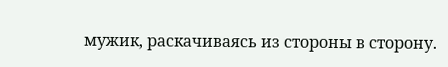мужик, раскачиваясь из стороны в сторону.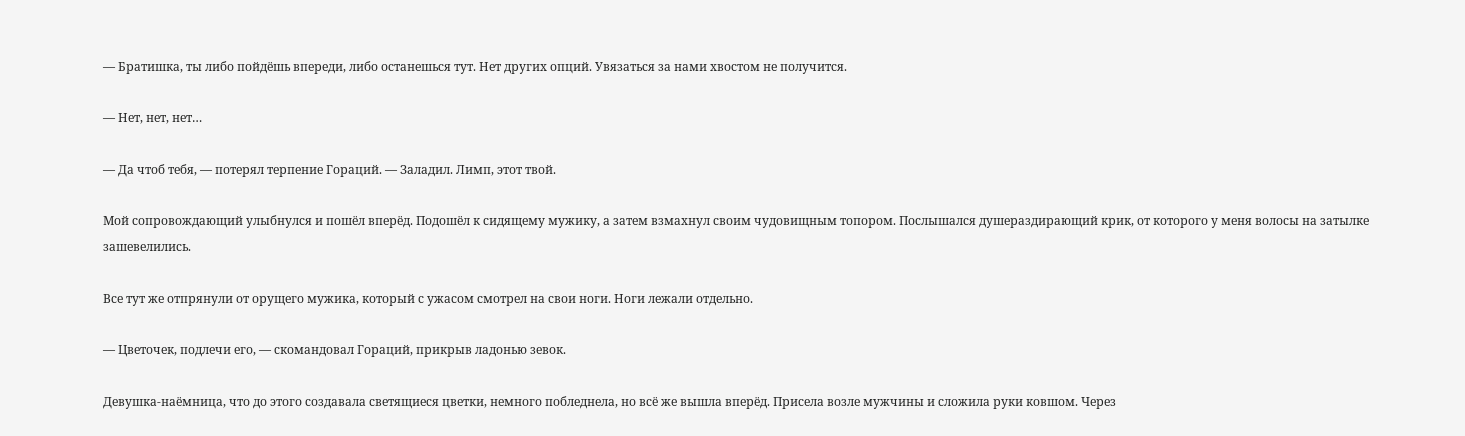— Братишка, ты либо пойдёшь впереди, либо останешься тут. Нет других опций. Увязаться за нами хвостом не получится.

— Нет, нет, нет…

— Да чтоб тебя, — потерял терпение Гораций. — Заладил. Лимп, этот твой.

Мой сопровождающий улыбнулся и пошёл вперёд. Подошёл к сидящему мужику, а затем взмахнул своим чудовищным топором. Послышался душераздирающий крик, от которого у меня волосы на затылке зашевелились.

Все тут же отпрянули от орущего мужика, который с ужасом смотрел на свои ноги. Ноги лежали отдельно.

— Цветочек, подлечи его, — скомандовал Гораций, прикрыв ладонью зевок.

Девушка-наёмница, что до этого создавала светящиеся цветки, немного побледнела, но всё же вышла вперёд. Присела возле мужчины и сложила руки ковшом. Через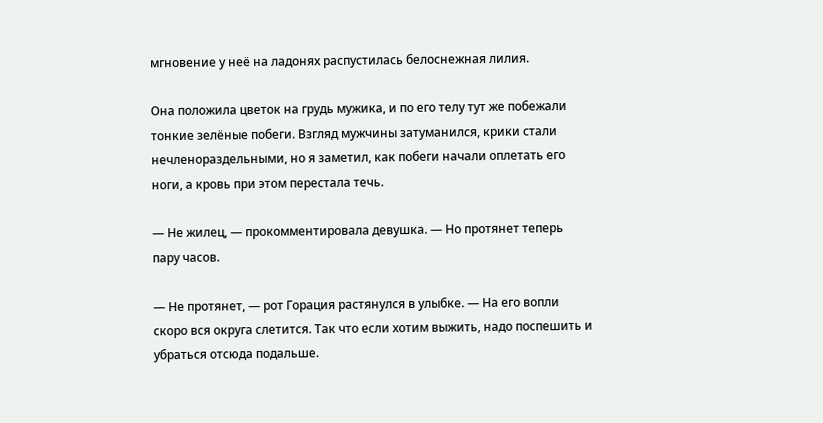мгновение у неё на ладонях распустилась белоснежная лилия.

Она положила цветок на грудь мужика, и по его телу тут же побежали тонкие зелёные побеги. Взгляд мужчины затуманился, крики стали нечленораздельными, но я заметил, как побеги начали оплетать его ноги, а кровь при этом перестала течь.

— Не жилец, — прокомментировала девушка. — Но протянет теперь пару часов.

— Не протянет, — рот Горация растянулся в улыбке. — На его вопли скоро вся округа слетится. Так что если хотим выжить, надо поспешить и убраться отсюда подальше.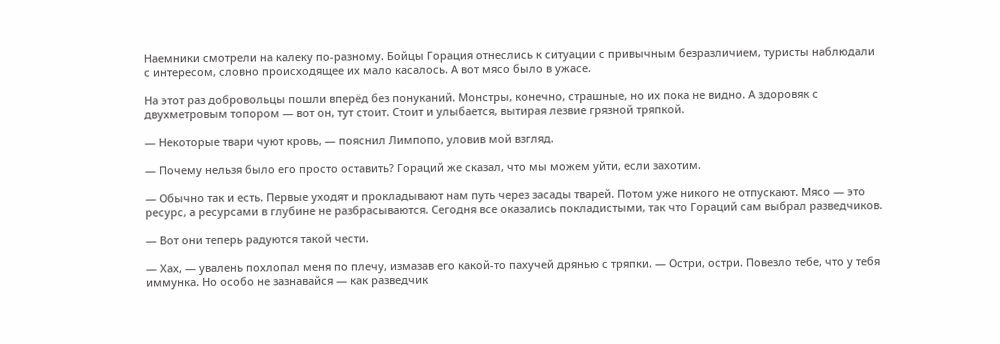Наемники смотрели на калеку по-разному. Бойцы Горация отнеслись к ситуации с привычным безразличием, туристы наблюдали с интересом, словно происходящее их мало касалось. А вот мясо было в ужасе.

На этот раз добровольцы пошли вперёд без понуканий. Монстры, конечно, страшные, но их пока не видно. А здоровяк с двухметровым топором — вот он, тут стоит. Стоит и улыбается, вытирая лезвие грязной тряпкой.

— Некоторые твари чуют кровь, — пояснил Лимпопо, уловив мой взгляд.

— Почему нельзя было его просто оставить? Гораций же сказал, что мы можем уйти, если захотим.

— Обычно так и есть. Первые уходят и прокладывают нам путь через засады тварей. Потом уже никого не отпускают. Мясо — это ресурс, а ресурсами в глубине не разбрасываются. Сегодня все оказались покладистыми, так что Гораций сам выбрал разведчиков.

— Вот они теперь радуются такой чести.

— Хах, — увалень похлопал меня по плечу, измазав его какой-то пахучей дрянью с тряпки. — Остри, остри. Повезло тебе, что у тебя иммунка. Но особо не зазнавайся — как разведчик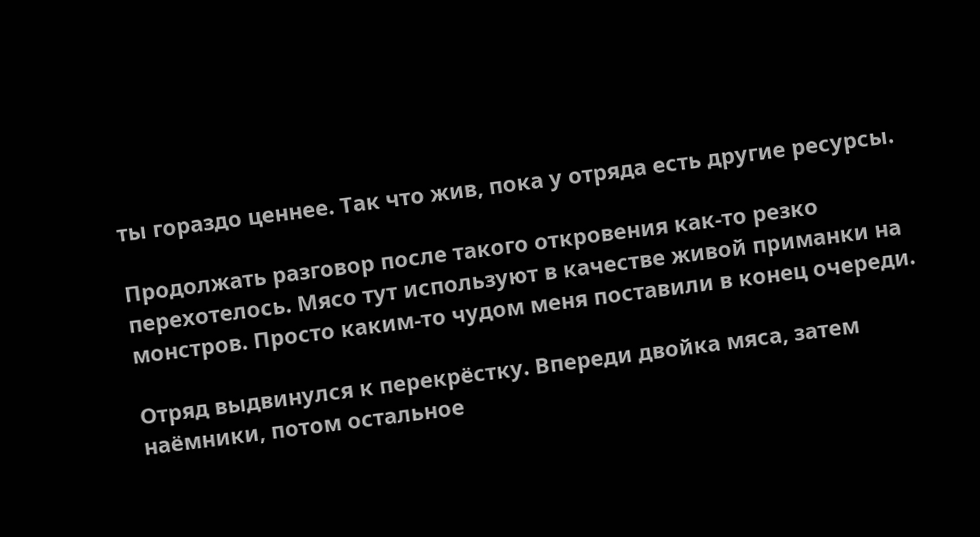ты гораздо ценнее. Так что жив, пока у отряда есть другие ресурсы.

Продолжать разговор после такого откровения как-то резко перехотелось. Мясо тут используют в качестве живой приманки на монстров. Просто каким-то чудом меня поставили в конец очереди.

Отряд выдвинулся к перекрёстку. Впереди двойка мяса, затем наёмники, потом остальное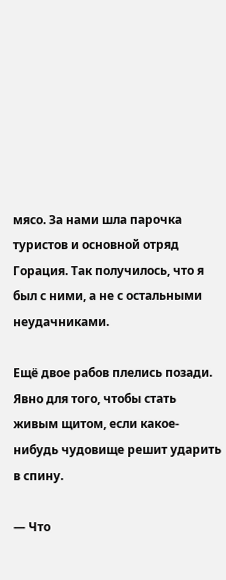мясо. За нами шла парочка туристов и основной отряд Горация. Так получилось, что я был с ними, а не с остальными неудачниками.

Ещё двое рабов плелись позади. Явно для того, чтобы стать живым щитом, если какое-нибудь чудовище решит ударить в спину.

— Что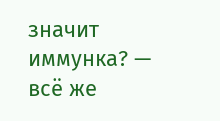значит иммунка? — всё же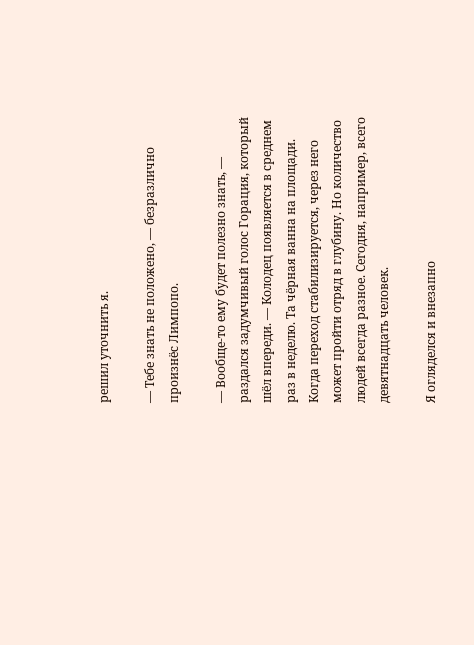решил уточнить я.

— Тебе знать не положено, — безразлично произнёс Лимпопо.

— Вообще-то ему будет полезно знать, — раздался задумчивый голос Горация, который шёл впереди. — Колодец появляется в среднем раз в неделю. Та чёрная ванна на площади. Когда переход стабилизируется, через него может пройти отряд в глубину. Но количество людей всегда разное. Сегодня, например, всего девятнадцать человек.

Я огляделся и внезапно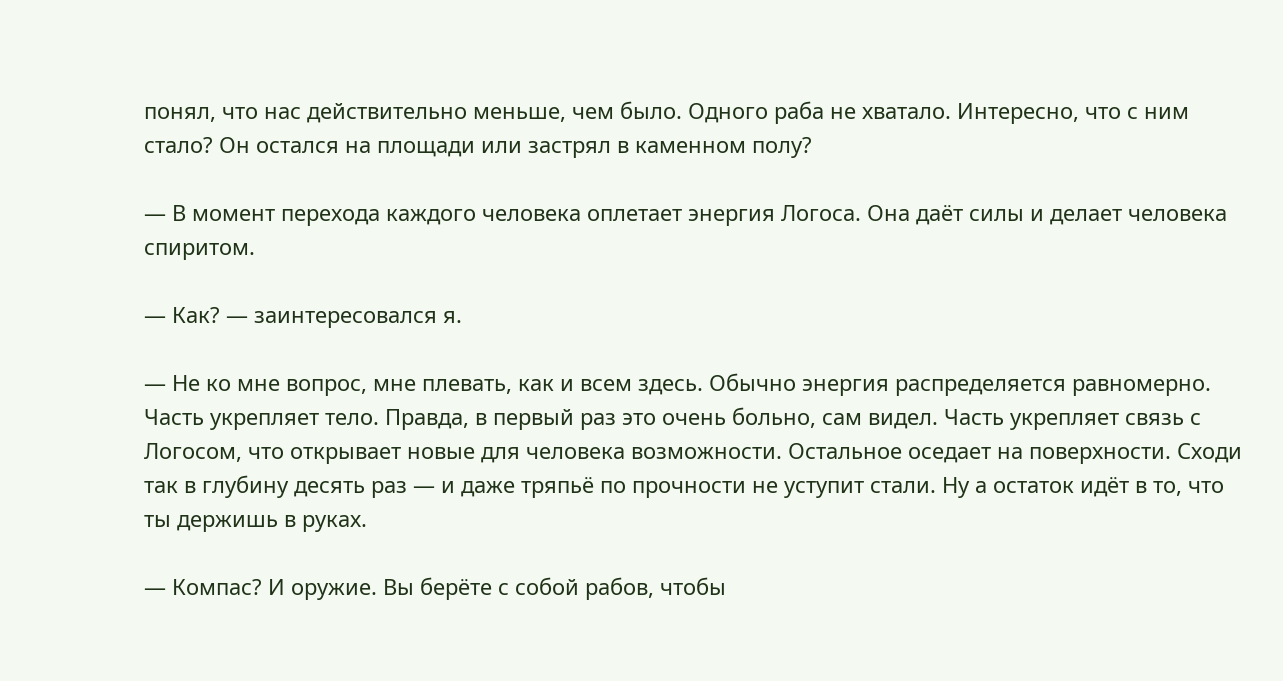понял, что нас действительно меньше, чем было. Одного раба не хватало. Интересно, что с ним стало? Он остался на площади или застрял в каменном полу?

— В момент перехода каждого человека оплетает энергия Логоса. Она даёт силы и делает человека спиритом.

— Как? — заинтересовался я.

— Не ко мне вопрос, мне плевать, как и всем здесь. Обычно энергия распределяется равномерно. Часть укрепляет тело. Правда, в первый раз это очень больно, сам видел. Часть укрепляет связь с Логосом, что открывает новые для человека возможности. Остальное оседает на поверхности. Сходи так в глубину десять раз — и даже тряпьё по прочности не уступит стали. Ну а остаток идёт в то, что ты держишь в руках.

— Компас? И оружие. Вы берёте с собой рабов, чтобы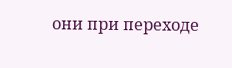они при переходе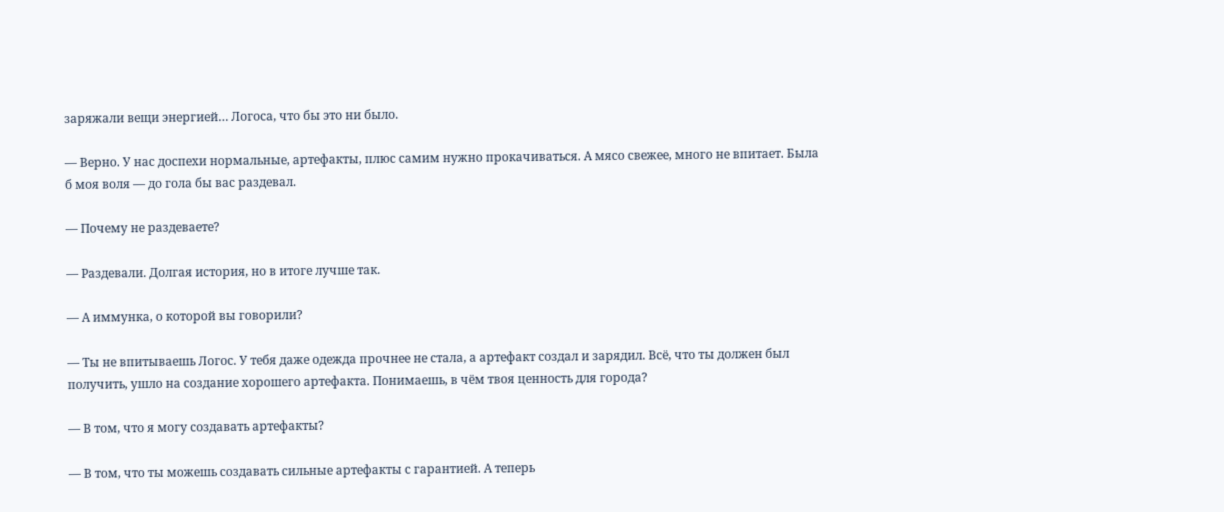заряжали вещи энергией… Логоса, что бы это ни было.

— Верно. У нас доспехи нормальные, артефакты, плюс самим нужно прокачиваться. А мясо свежее, много не впитает. Была б моя воля — до гола бы вас раздевал.

— Почему не раздеваете?

— Раздевали. Долгая история, но в итоге лучше так.

— А иммунка, о которой вы говорили?

— Ты не впитываешь Логос. У тебя даже одежда прочнее не стала, а артефакт создал и зарядил. Всё, что ты должен был получить, ушло на создание хорошего артефакта. Понимаешь, в чём твоя ценность для города?

— В том, что я могу создавать артефакты?

— В том, что ты можешь создавать сильные артефакты с гарантией. А теперь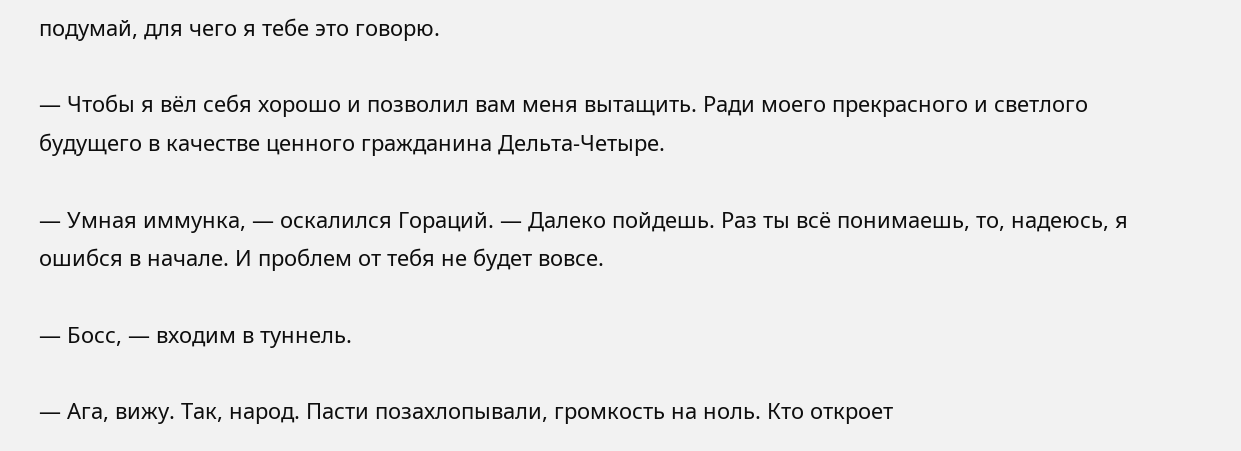подумай, для чего я тебе это говорю.

— Чтобы я вёл себя хорошо и позволил вам меня вытащить. Ради моего прекрасного и светлого будущего в качестве ценного гражданина Дельта-Четыре.

— Умная иммунка, — оскалился Гораций. — Далеко пойдешь. Раз ты всё понимаешь, то, надеюсь, я ошибся в начале. И проблем от тебя не будет вовсе.

— Босс, — входим в туннель.

— Ага, вижу. Так, народ. Пасти позахлопывали, громкость на ноль. Кто откроет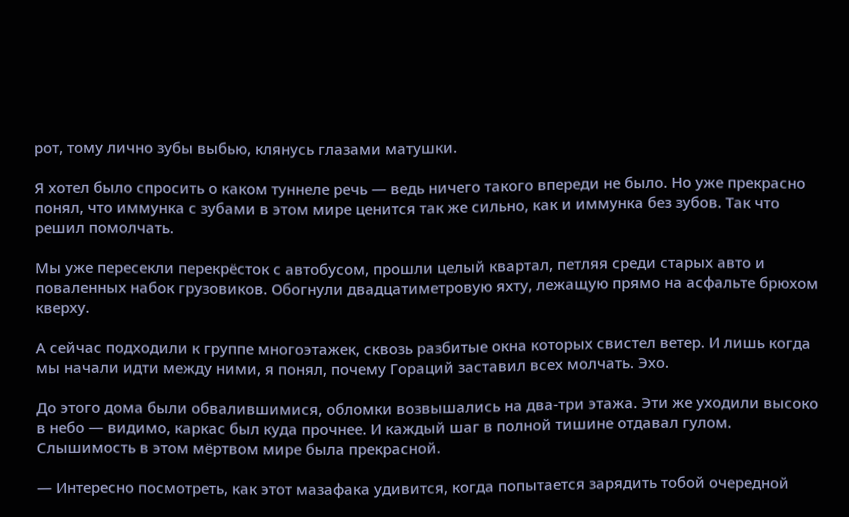рот, тому лично зубы выбью, клянусь глазами матушки.

Я хотел было спросить о каком туннеле речь — ведь ничего такого впереди не было. Но уже прекрасно понял, что иммунка с зубами в этом мире ценится так же сильно, как и иммунка без зубов. Так что решил помолчать.

Мы уже пересекли перекрёсток с автобусом, прошли целый квартал, петляя среди старых авто и поваленных набок грузовиков. Обогнули двадцатиметровую яхту, лежащую прямо на асфальте брюхом кверху.

А сейчас подходили к группе многоэтажек, сквозь разбитые окна которых свистел ветер. И лишь когда мы начали идти между ними, я понял, почему Гораций заставил всех молчать. Эхо.

До этого дома были обвалившимися, обломки возвышались на два-три этажа. Эти же уходили высоко в небо — видимо, каркас был куда прочнее. И каждый шаг в полной тишине отдавал гулом. Слышимость в этом мёртвом мире была прекрасной.

— Интересно посмотреть, как этот мазафака удивится, когда попытается зарядить тобой очередной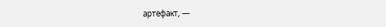артефакт, —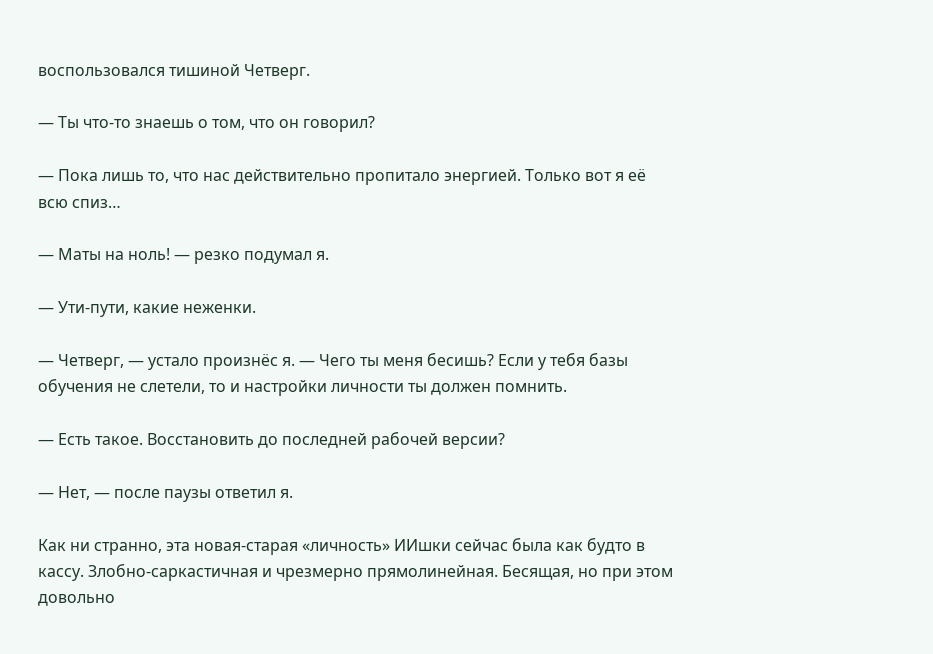воспользовался тишиной Четверг.

— Ты что-то знаешь о том, что он говорил?

— Пока лишь то, что нас действительно пропитало энергией. Только вот я её всю спиз…

— Маты на ноль! — резко подумал я.

— Ути-пути, какие неженки.

— Четверг, — устало произнёс я. — Чего ты меня бесишь? Если у тебя базы обучения не слетели, то и настройки личности ты должен помнить.

— Есть такое. Восстановить до последней рабочей версии?

— Нет, — после паузы ответил я.

Как ни странно, эта новая-старая «личность» ИИшки сейчас была как будто в кассу. Злобно-саркастичная и чрезмерно прямолинейная. Бесящая, но при этом довольно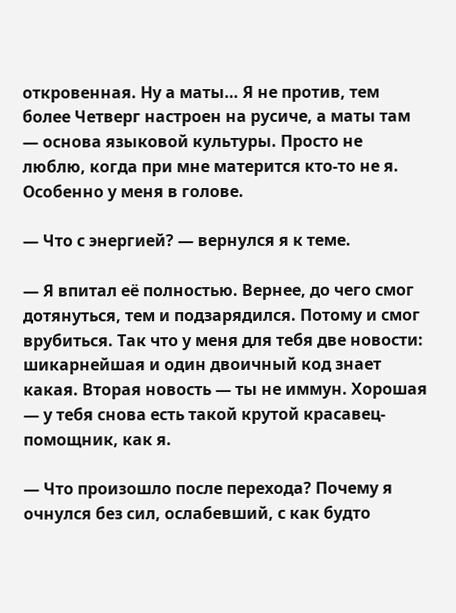откровенная. Ну а маты… Я не против, тем более Четверг настроен на русиче, а маты там — основа языковой культуры. Просто не люблю, когда при мне матерится кто-то не я. Особенно у меня в голове.

— Что с энергией? — вернулся я к теме.

— Я впитал её полностью. Вернее, до чего смог дотянуться, тем и подзарядился. Потому и смог врубиться. Так что у меня для тебя две новости: шикарнейшая и один двоичный код знает какая. Вторая новость — ты не иммун. Хорошая — у тебя снова есть такой крутой красавец-помощник, как я.

— Что произошло после перехода? Почему я очнулся без сил, ослабевший, с как будто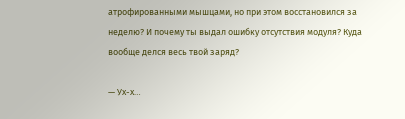атрофированными мышцами, но при этом восстановился за неделю? И почему ты выдал ошибку отсутствия модуля? Куда вообще делся весь твой заряд?

— Ух-х…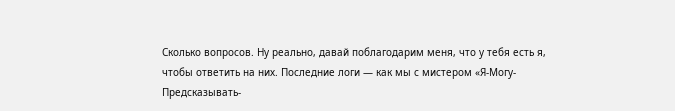Сколько вопросов. Ну реально, давай поблагодарим меня, что у тебя есть я, чтобы ответить на них. Последние логи — как мы с мистером «Я-Могу-Предсказывать-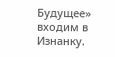Будущее» входим в Изнанку.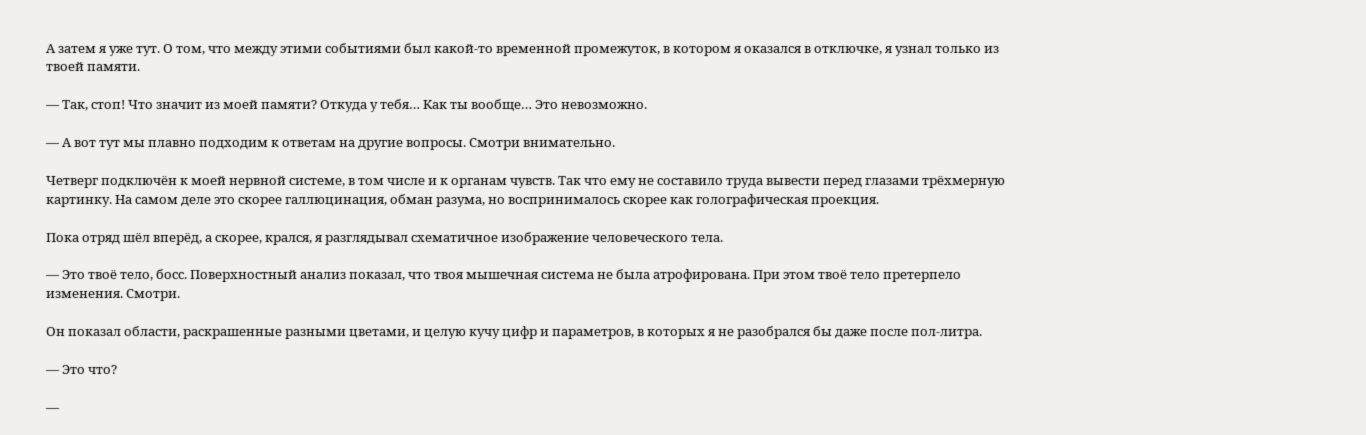А затем я уже тут. О том, что между этими событиями был какой-то временной промежуток, в котором я оказался в отключке, я узнал только из твоей памяти.

— Так, стоп! Что значит из моей памяти? Откуда у тебя… Как ты вообще… Это невозможно.

— А вот тут мы плавно подходим к ответам на другие вопросы. Смотри внимательно.

Четверг подключён к моей нервной системе, в том числе и к органам чувств. Так что ему не составило труда вывести перед глазами трёхмерную картинку. На самом деле это скорее галлюцинация, обман разума, но воспринималось скорее как голографическая проекция.

Пока отряд шёл вперёд, а скорее, крался, я разглядывал схематичное изображение человеческого тела.

— Это твоё тело, босс. Поверхностный анализ показал, что твоя мышечная система не была атрофирована. При этом твоё тело претерпело изменения. Смотри.

Он показал области, раскрашенные разными цветами, и целую кучу цифр и параметров, в которых я не разобрался бы даже после пол-литра.

— Это что?

—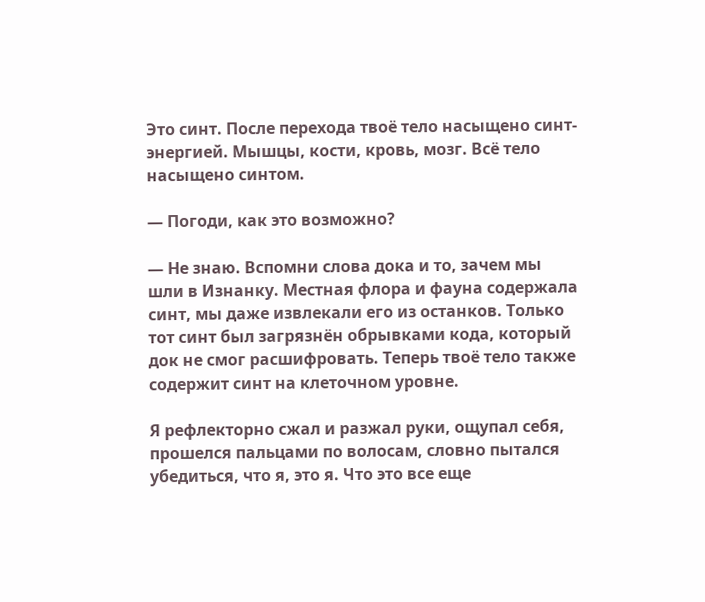Это синт. После перехода твоё тело насыщено синт-энергией. Мышцы, кости, кровь, мозг. Всё тело насыщено синтом.

— Погоди, как это возможно?

— Не знаю. Вспомни слова дока и то, зачем мы шли в Изнанку. Местная флора и фауна содержала синт, мы даже извлекали его из останков. Только тот синт был загрязнён обрывками кода, который док не смог расшифровать. Теперь твоё тело также содержит синт на клеточном уровне.

Я рефлекторно сжал и разжал руки, ощупал себя, прошелся пальцами по волосам, словно пытался убедиться, что я, это я. Что это все еще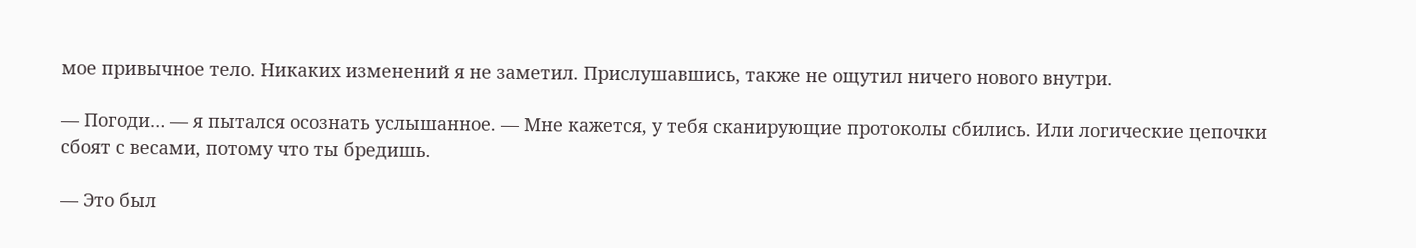мое привычное тело. Никаких изменений я не заметил. Прислушавшись, также не ощутил ничего нового внутри.

— Погоди… — я пытался осознать услышанное. — Мне кажется, у тебя сканирующие протоколы сбились. Или логические цепочки сбоят с весами, потому что ты бредишь.

— Это был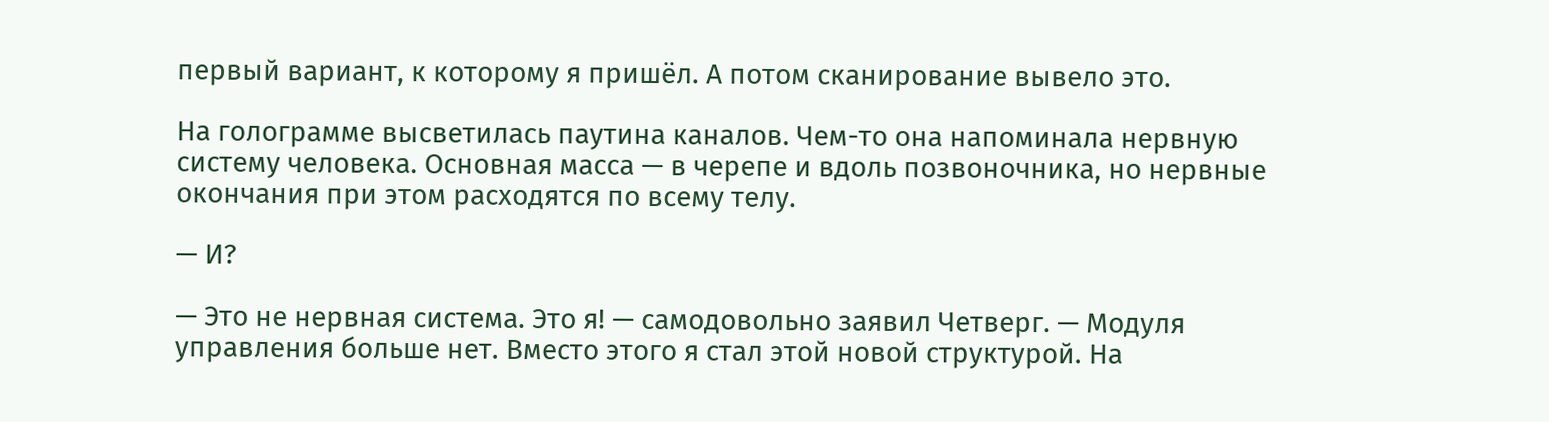первый вариант, к которому я пришёл. А потом сканирование вывело это.

На голограмме высветилась паутина каналов. Чем-то она напоминала нервную систему человека. Основная масса — в черепе и вдоль позвоночника, но нервные окончания при этом расходятся по всему телу.

— И?

— Это не нервная система. Это я! — самодовольно заявил Четверг. — Модуля управления больше нет. Вместо этого я стал этой новой структурой. На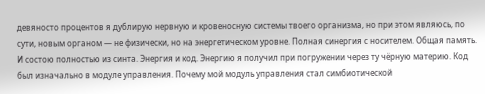девяносто процентов я дублирую нервную и кровеносную системы твоего организма, но при этом являюсь, по сути, новым органом — не физически, но на энергетическом уровне. Полная синергия с носителем. Общая память. И состою полностью из синта. Энергия и код. Энергию я получил при погружении через ту чёрную материю. Код был изначально в модуле управления. Почему мой модуль управления стал симбиотической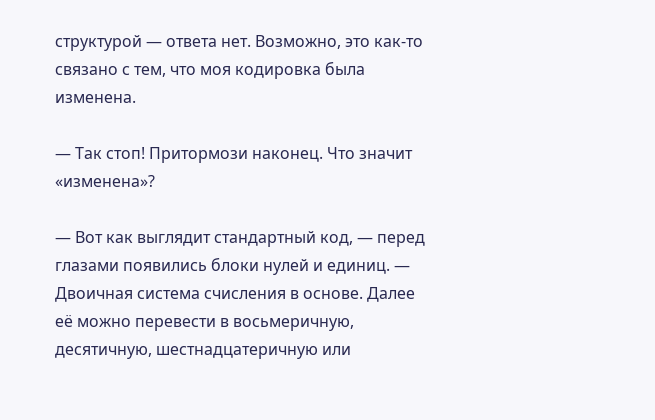структурой — ответа нет. Возможно, это как-то связано с тем, что моя кодировка была изменена.

— Так стоп! Притормози наконец. Что значит «изменена»?

— Вот как выглядит стандартный код, — перед глазами появились блоки нулей и единиц. — Двоичная система счисления в основе. Далее её можно перевести в восьмеричную, десятичную, шестнадцатеричную или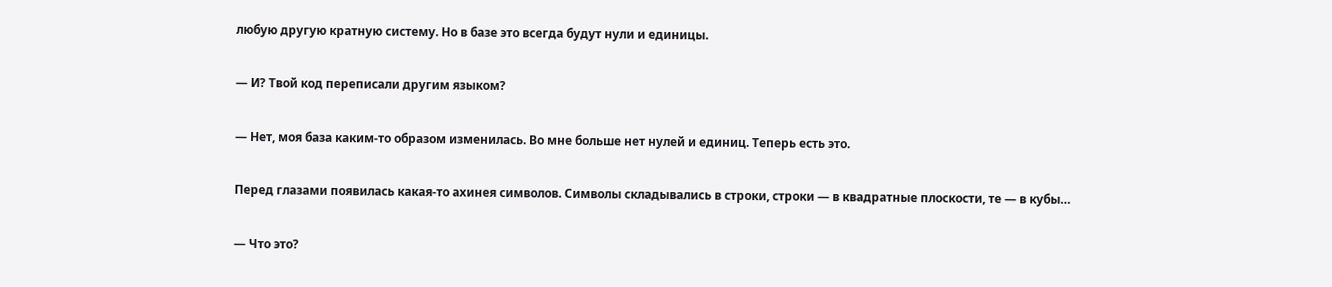любую другую кратную систему. Но в базе это всегда будут нули и единицы.

— И? Твой код переписали другим языком?

— Нет, моя база каким-то образом изменилась. Во мне больше нет нулей и единиц. Теперь есть это.

Перед глазами появилась какая-то ахинея символов. Символы складывались в строки, строки — в квадратные плоскости, те — в кубы…

— Что это?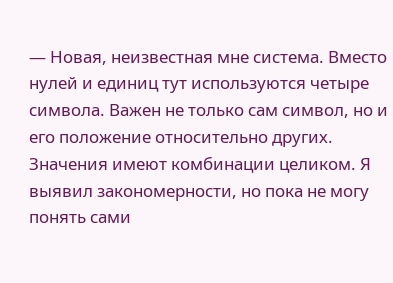— Новая, неизвестная мне система. Вместо нулей и единиц тут используются четыре символа. Важен не только сам символ, но и его положение относительно других. Значения имеют комбинации целиком. Я выявил закономерности, но пока не могу понять сами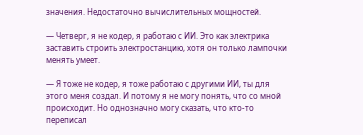значения. Недостаточно вычислительных мощностей.

— Четверг, я не кодер, я работаю с ИИ. Это как электрика заставить строить электростанцию, хотя он только лампочки менять умеет.

— Я тоже не кодер, я тоже работаю с другими ИИ, ты для этого меня создал. И потому я не могу понять, что со мной происходит. Но однозначно могу сказать, что кто-то переписал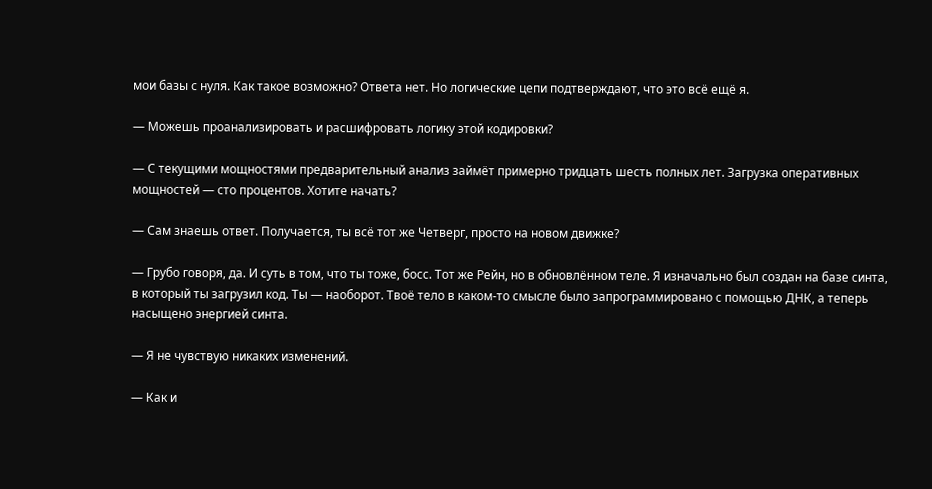мои базы с нуля. Как такое возможно? Ответа нет. Но логические цепи подтверждают, что это всё ещё я.

— Можешь проанализировать и расшифровать логику этой кодировки?

— С текущими мощностями предварительный анализ займёт примерно тридцать шесть полных лет. Загрузка оперативных мощностей — сто процентов. Хотите начать?

— Сам знаешь ответ. Получается, ты всё тот же Четверг, просто на новом движке?

— Грубо говоря, да. И суть в том, что ты тоже, босс. Тот же Рейн, но в обновлённом теле. Я изначально был создан на базе синта, в который ты загрузил код. Ты — наоборот. Твоё тело в каком-то смысле было запрограммировано с помощью ДНК, а теперь насыщено энергией синта.

— Я не чувствую никаких изменений.

— Как и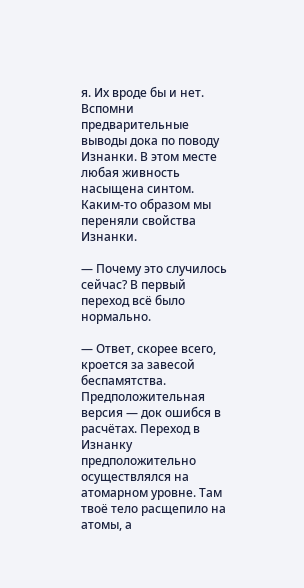я. Их вроде бы и нет. Вспомни предварительные выводы дока по поводу Изнанки. В этом месте любая живность насыщена синтом. Каким-то образом мы переняли свойства Изнанки.

— Почему это случилось сейчас? В первый переход всё было нормально.

— Ответ, скорее всего, кроется за завесой беспамятства. Предположительная версия — док ошибся в расчётах. Переход в Изнанку предположительно осуществлялся на атомарном уровне. Там твоё тело расщепило на атомы, а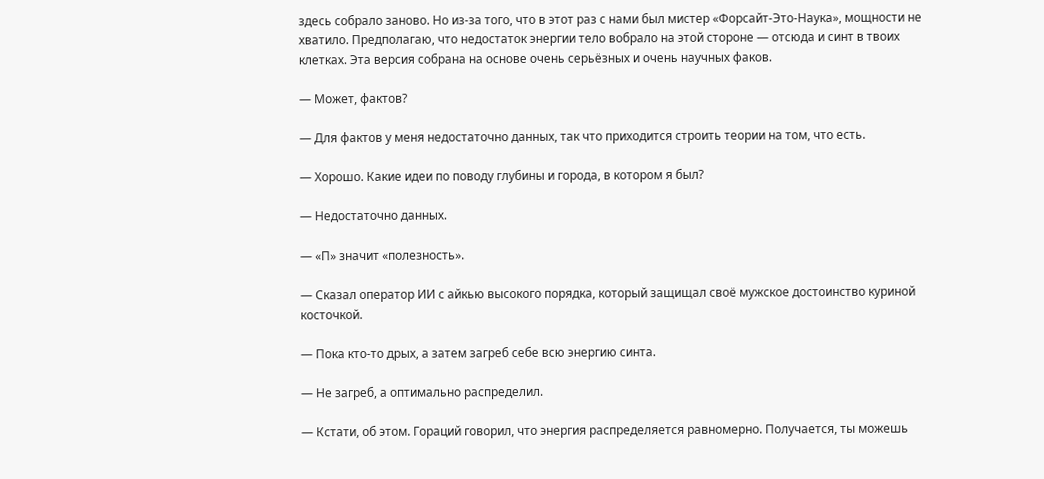здесь собрало заново. Но из-за того, что в этот раз с нами был мистер «Форсайт-Это-Наука», мощности не хватило. Предполагаю, что недостаток энергии тело вобрало на этой стороне — отсюда и синт в твоих клетках. Эта версия собрана на основе очень серьёзных и очень научных факов.

— Может, фактов?

— Для фактов у меня недостаточно данных, так что приходится строить теории на том, что есть.

— Хорошо. Какие идеи по поводу глубины и города, в котором я был?

— Недостаточно данных.

— «П» значит «полезность».

— Сказал оператор ИИ с айкью высокого порядка, который защищал своё мужское достоинство куриной косточкой.

— Пока кто-то дрых, а затем загреб себе всю энергию синта.

— Не загреб, а оптимально распределил.

— Кстати, об этом. Гораций говорил, что энергия распределяется равномерно. Получается, ты можешь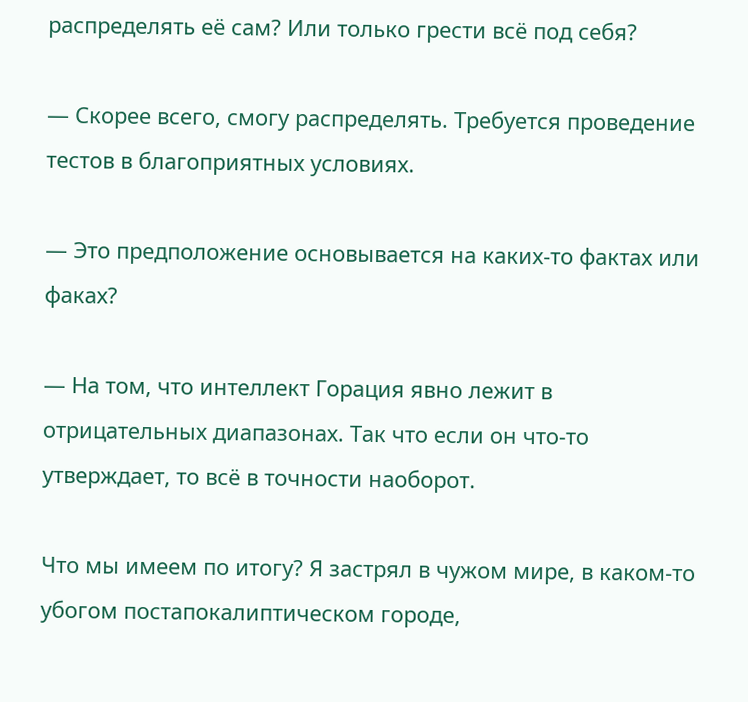распределять её сам? Или только грести всё под себя?

— Скорее всего, смогу распределять. Требуется проведение тестов в благоприятных условиях.

— Это предположение основывается на каких-то фактах или факах?

— На том, что интеллект Горация явно лежит в отрицательных диапазонах. Так что если он что-то утверждает, то всё в точности наоборот.

Что мы имеем по итогу? Я застрял в чужом мире, в каком-то убогом постапокалиптическом городе,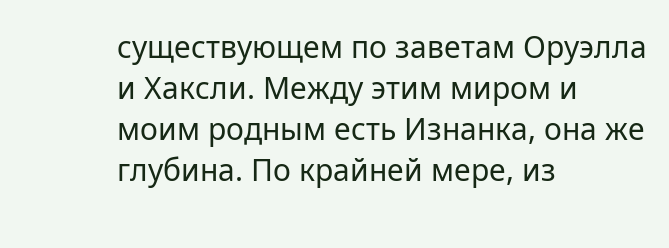существующем по заветам Оруэлла и Хаксли. Между этим миром и моим родным есть Изнанка, она же глубина. По крайней мере, из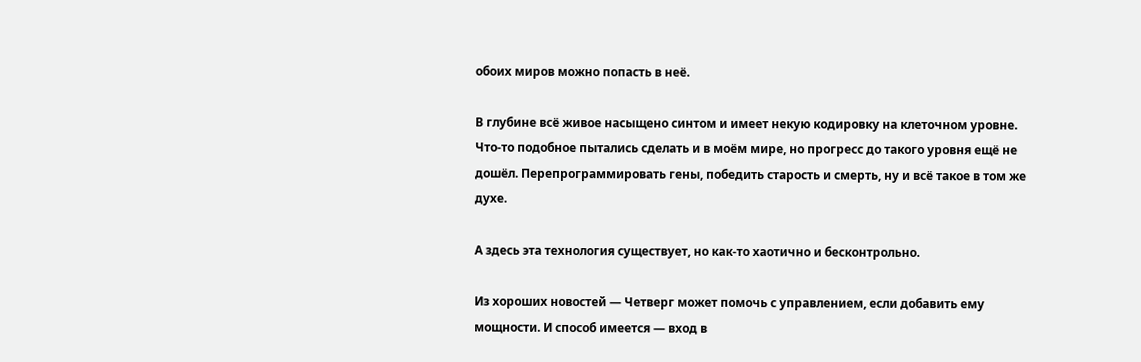обоих миров можно попасть в неё.

В глубине всё живое насыщено синтом и имеет некую кодировку на клеточном уровне. Что-то подобное пытались сделать и в моём мире, но прогресс до такого уровня ещё не дошёл. Перепрограммировать гены, победить старость и смерть, ну и всё такое в том же духе.

А здесь эта технология существует, но как-то хаотично и бесконтрольно.

Из хороших новостей — Четверг может помочь с управлением, если добавить ему мощности. И способ имеется — вход в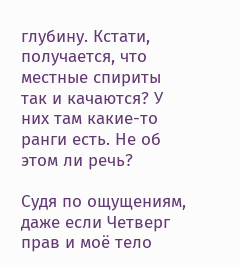глубину. Кстати, получается, что местные спириты так и качаются? У них там какие-то ранги есть. Не об этом ли речь?

Судя по ощущениям, даже если Четверг прав и моё тело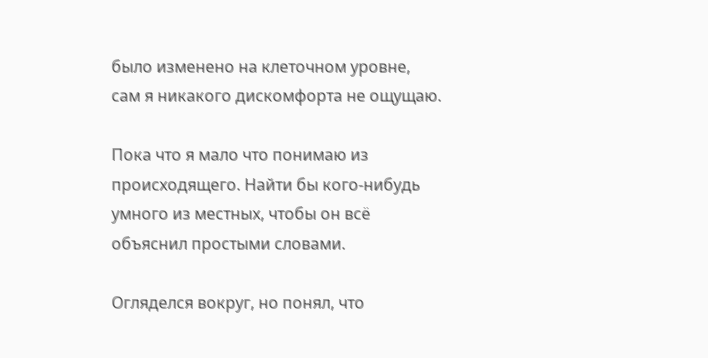было изменено на клеточном уровне, сам я никакого дискомфорта не ощущаю.

Пока что я мало что понимаю из происходящего. Найти бы кого-нибудь умного из местных, чтобы он всё объяснил простыми словами.

Огляделся вокруг, но понял, что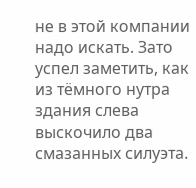не в этой компании надо искать. Зато успел заметить, как из тёмного нутра здания слева выскочило два смазанных силуэта.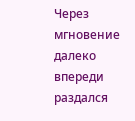Через мгновение далеко впереди раздался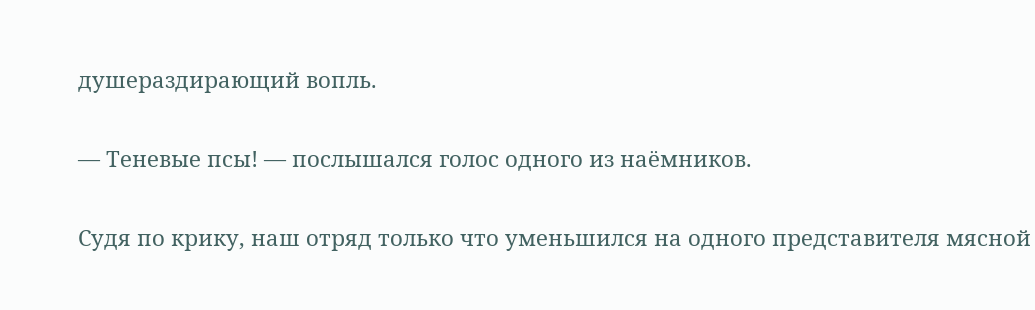душераздирающий вопль.

— Теневые псы! — послышался голос одного из наёмников.

Судя по крику, наш отряд только что уменьшился на одного представителя мясной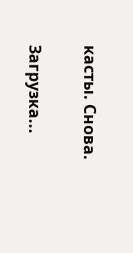касты. Снова.

Загрузка...